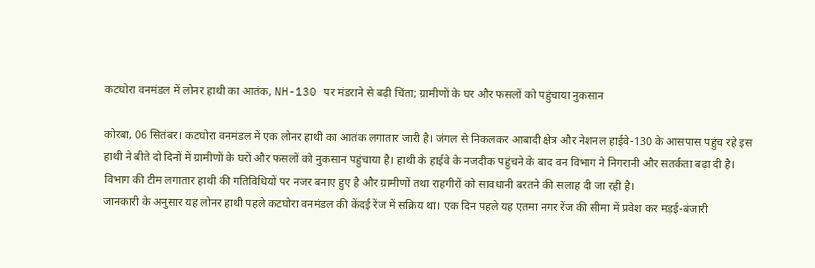कटघोरा वनमंडल में लोनर हाथी का आतंक, NH-130 पर मंडराने से बढ़ी चिंता; ग्रामीणों के घर और फसलों को पहुंचाया नुकसान

कोरबा, 06 सितंबर। कटघोरा वनमंडल में एक लोनर हाथी का आतंक लगातार जारी है। जंगल से निकलकर आबादी क्षेत्र और नेशनल हाईवे-130 के आसपास पहुंच रहे इस हाथी ने बीते दो दिनों में ग्रामीणों के घरों और फसलों को नुकसान पहुंचाया है। हाथी के हाईवे के नजदीक पहुंचने के बाद वन विभाग ने निगरानी और सतर्कता बढ़ा दी है। विभाग की टीम लगातार हाथी की गतिविधियों पर नजर बनाए हुए है और ग्रामीणों तथा राहगीरों को सावधानी बरतने की सलाह दी जा रही है।
जानकारी के अनुसार यह लोनर हाथी पहले कटघोरा वनमंडल की केंदई रेंज में सक्रिय था। एक दिन पहले यह एतमा नगर रेंज की सीमा में प्रवेश कर मड़ई-बंजारी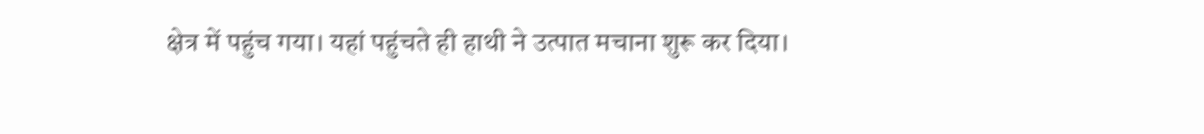क्षेत्र में पहुंच गया। यहां पहुंचते ही हाथी ने उत्पात मचाना शुरू कर दिया।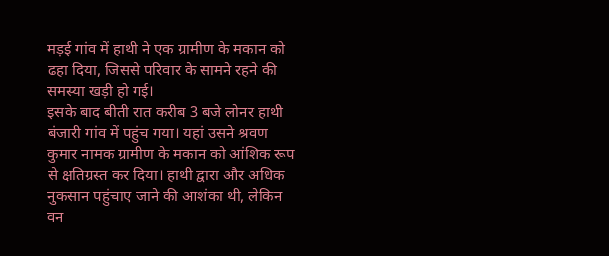मड़ई गांव में हाथी ने एक ग्रामीण के मकान को ढहा दिया, जिससे परिवार के सामने रहने की समस्या खड़ी हो गई।
इसके बाद बीती रात करीब 3 बजे लोनर हाथी बंजारी गांव में पहुंच गया। यहां उसने श्रवण कुमार नामक ग्रामीण के मकान को आंशिक रूप से क्षतिग्रस्त कर दिया। हाथी द्वारा और अधिक नुकसान पहुंचाए जाने की आशंका थी, लेकिन वन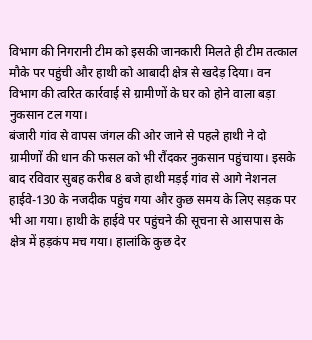विभाग की निगरानी टीम को इसकी जानकारी मिलते ही टीम तत्काल मौके पर पहुंची और हाथी को आबादी क्षेत्र से खदेड़ दिया। वन विभाग की त्वरित कार्रवाई से ग्रामीणों के घर को होने वाला बड़ा नुकसान टल गया।
बंजारी गांव से वापस जंगल की ओर जाने से पहले हाथी ने दो ग्रामीणों की धान की फसल को भी रौंदकर नुकसान पहुंचाया। इसके बाद रविवार सुबह करीब 8 बजे हाथी मड़ई गांव से आगे नेशनल हाईवे-130 के नजदीक पहुंच गया और कुछ समय के लिए सड़क पर भी आ गया। हाथी के हाईवे पर पहुंचने की सूचना से आसपास के क्षेत्र में हड़कंप मच गया। हालांकि कुछ देर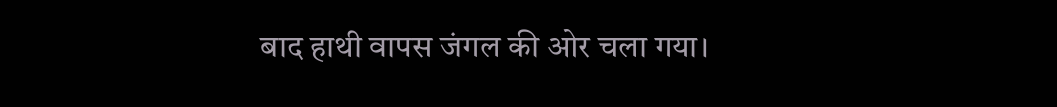बाद हाथी वापस जंगल की ओर चला गया।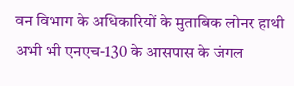वन विभाग के अधिकारियों के मुताबिक लोनर हाथी अभी भी एनएच-130 के आसपास के जंगल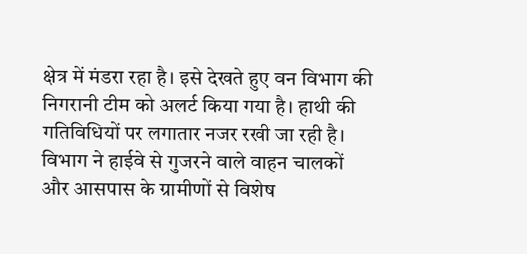क्षेत्र में मंडरा रहा है। इसे देखते हुए वन विभाग की निगरानी टीम को अलर्ट किया गया है। हाथी की गतिविधियों पर लगातार नजर रखी जा रही है। विभाग ने हाईवे से गुजरने वाले वाहन चालकों और आसपास के ग्रामीणों से विशेष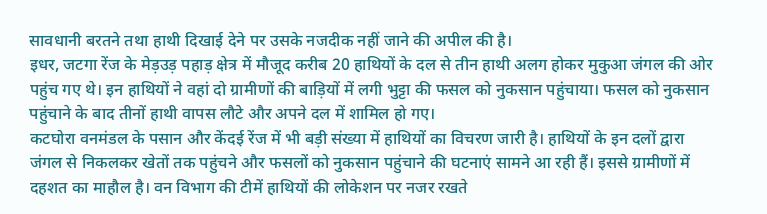सावधानी बरतने तथा हाथी दिखाई देने पर उसके नजदीक नहीं जाने की अपील की है।
इधर, जटगा रेंज के मेड़उड़ पहाड़ क्षेत्र में मौजूद करीब 20 हाथियों के दल से तीन हाथी अलग होकर मुकुआ जंगल की ओर पहुंच गए थे। इन हाथियों ने वहां दो ग्रामीणों की बाड़ियों में लगी भुट्टा की फसल को नुकसान पहुंचाया। फसल को नुकसान पहुंचाने के बाद तीनों हाथी वापस लौटे और अपने दल में शामिल हो गए।
कटघोरा वनमंडल के पसान और केंदई रेंज में भी बड़ी संख्या में हाथियों का विचरण जारी है। हाथियों के इन दलों द्वारा जंगल से निकलकर खेतों तक पहुंचने और फसलों को नुकसान पहुंचाने की घटनाएं सामने आ रही हैं। इससे ग्रामीणों में दहशत का माहौल है। वन विभाग की टीमें हाथियों की लोकेशन पर नजर रखते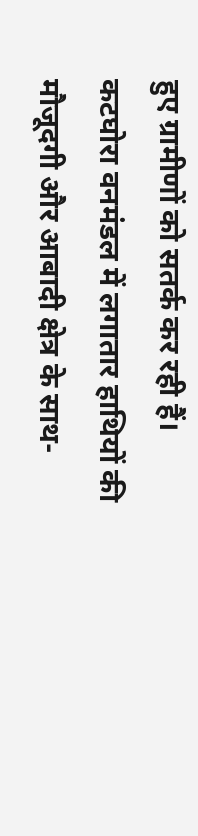हुए ग्रामीणों को सतर्क कर रही हैं।
कटघोरा वनमंडल में लगातार हाथियों की मौजूदगी और आबादी क्षेत्र के साथ-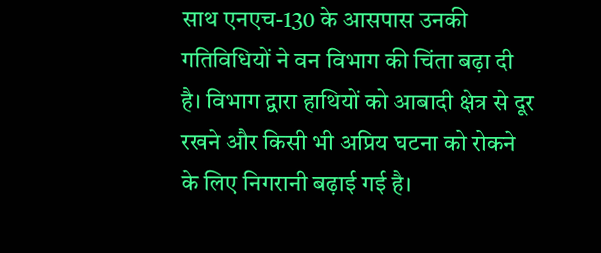साथ एनएच-130 के आसपास उनकी गतिविधियों ने वन विभाग की चिंता बढ़ा दी है। विभाग द्वारा हाथियों को आबादी क्षेत्र से दूर रखने और किसी भी अप्रिय घटना को रोकने के लिए निगरानी बढ़ाई गई है।